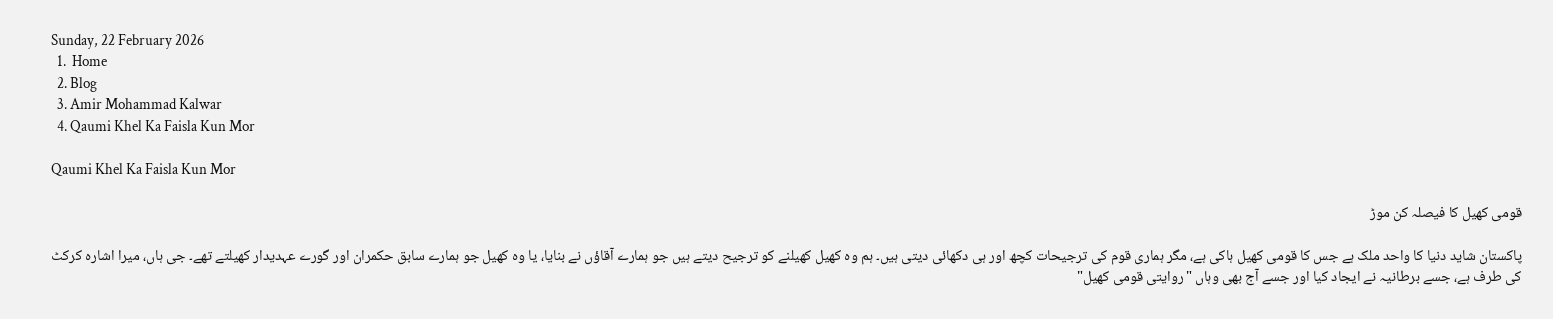Sunday, 22 February 2026
  1.  Home
  2. Blog
  3. Amir Mohammad Kalwar
  4. Qaumi Khel Ka Faisla Kun Mor

Qaumi Khel Ka Faisla Kun Mor

قومی کھیل کا فیصلہ کن موڑ

پاکستان شاید دنیا کا واحد ملک ہے جس کا قومی کھیل ہاکی ہے، مگر ہماری قوم کی ترجیحات کچھ اور ہی دکھائی دیتی ہیں۔ ہم وہ کھیل کھیلنے کو ترجیح دیتے ہیں جو ہمارے آقاؤں نے بنایا، یا وہ کھیل جو ہمارے سابق حکمران اور گورے عہدیدار کھیلتے تھے۔ جی ہاں، میرا اشارہ کرکٹ کی طرف ہے، جسے برطانیہ نے ایجاد کیا اور جسے آج بھی وہاں "روایتی قومی کھیل"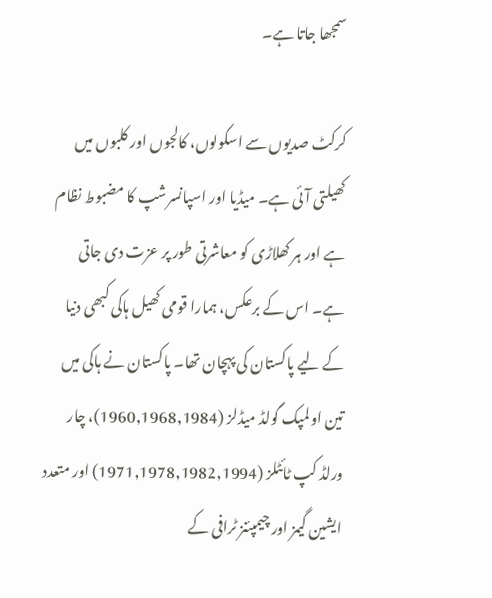سمجھا جاتا ہے۔

کرکٹ صدیوں سے اسکولوں، کالجوں اور کلبوں میں کھیلتی آئی ہے۔ میڈیا اور اسپانسرشپ کا مضبوط نظام ہے اور ہر کھلاڑی کو معاشرتی طور پر عزت دی جاتی ہے۔ اس کے برعکس، ہمارا قومی کھیل ہاکی کبھی دنیا کے لیے پاکستان کی پہچان تھا۔ پاکستان نے ہاکی میں تین اولمپک گولڈ میڈلز (1960,1968,1984)، چار ورلڈ کپ ٹائٹلز (1971,1978,1982,1994) اور متعدد ایشین گیمز اور چیمپئنز ٹرافی کے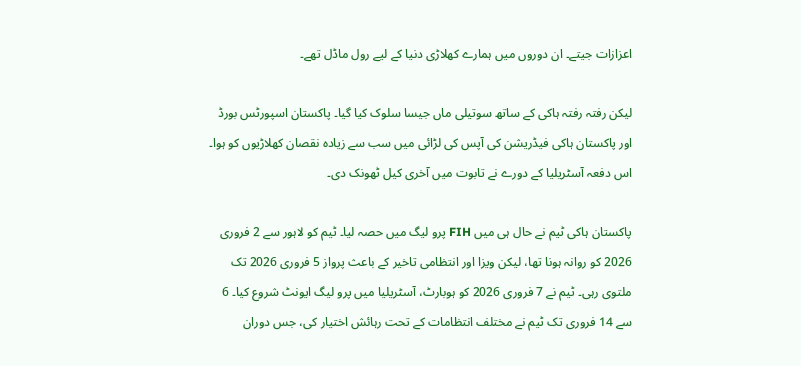اعزازات جیتے۔ ان دوروں میں ہمارے کھلاڑی دنیا کے لیے رول ماڈل تھے۔

لیکن رفتہ رفتہ ہاکی کے ساتھ سوتیلی ماں جیسا سلوک کیا گیا۔ پاکستان اسپورٹس بورڈ اور پاکستان ہاکی فیڈریشن کی آپس کی لڑائی میں سب سے زیادہ نقصان کھلاڑیوں کو ہوا۔ اس دفعہ آسٹریلیا کے دورے نے تابوت میں آخری کیل ٹھونک دی۔

پاکستان ہاکی ٹیم نے حال ہی میں FIH پرو لیگ میں حصہ لیا۔ ٹیم کو لاہور سے 2 فروری 2026 کو روانہ ہونا تھا، لیکن ویزا اور انتظامی تاخیر کے باعث پرواز 5 فروری 2026 تک ملتوی رہی۔ ٹیم نے 7 فروری 2026 کو ہوبارٹ، آسٹریلیا میں پرو لیگ ایونٹ شروع کیا۔ 6 سے 14 فروری تک ٹیم نے مختلف انتظامات کے تحت رہائش اختیار کی، جس دوران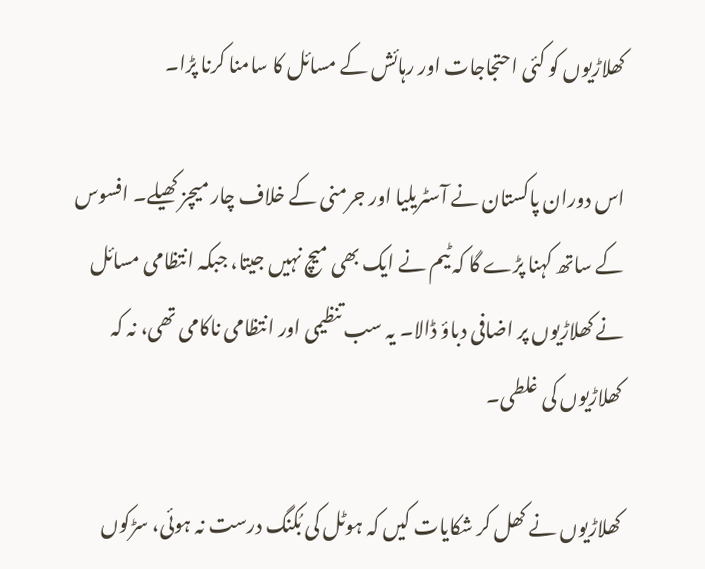کھلاڑیوں کو کئی احتجاجات اور رہائش کے مسائل کا سامنا کرنا پڑا۔

اس دوران پاکستان نے آسٹریلیا اور جرمنی کے خلاف چار میچز کھیلے۔ افسوس کے ساتھ کہنا پڑے گا کہ ٹیم نے ایک بھی میچ نہیں جیتا، جبکہ انتظامی مسائل نے کھلاڑیوں پر اضافی دباؤ ڈالا۔ یہ سب تنظیمی اور انتظامی ناکامی تھی، نہ کہ کھلاڑیوں کی غلطی۔

کھلاڑیوں نے کھل کر شکایات کیں کہ ہوٹل کی بُکنگ درست نہ ہوئی، سڑکوں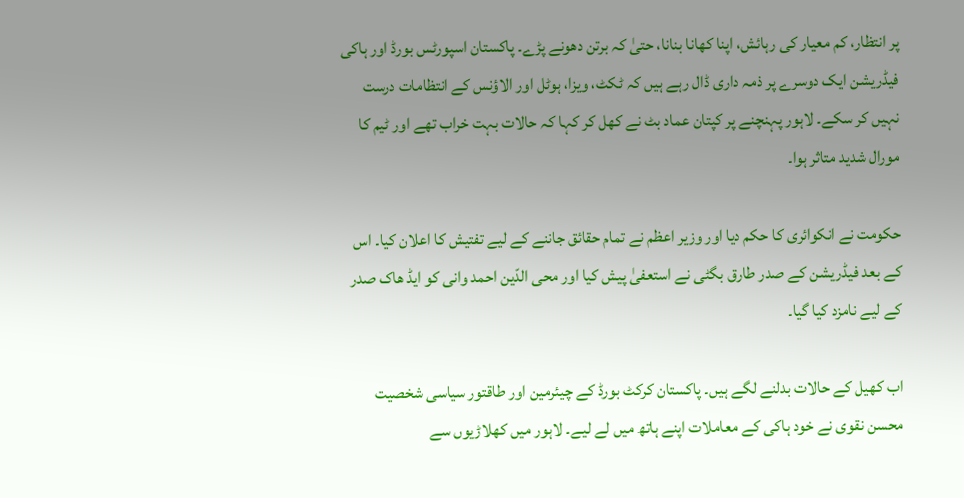پر انتظار، کم معیار کی رہائش، اپنا کھانا بنانا، حتیٰ کہ برتن دھونے پڑے۔ پاکستان اسپورٹس بورڈ اور ہاکی فیڈریشن ایک دوسرے پر ذمہ داری ڈال رہے ہیں کہ ٹکٹ، ویزا، ہوٹل اور الاؤنس کے انتظامات درست نہیں کر سکے۔ لاہور پہنچنے پر کپتان عماد بٹ نے کھل کر کہا کہ حالات بہت خراب تھے اور ٹیم کا مورال شدید متاثر ہوا۔

حکومت نے انکوائری کا حکم دیا اور وزیر اعظم نے تمام حقائق جاننے کے لیے تفتیش کا اعلان کیا۔ اس کے بعد فیڈریشن کے صدر طارق بگٹی نے استعفیٰ پیش کیا اور محی الدّین احمد وانی کو ایڈ ھاک صدر کے لیے نامزد کیا گیا۔

اب کھیل کے حالات بدلنے لگے ہیں۔ پاکستان کرکٹ بورڈ کے چیئرمین اور طاقتور سیاسی شخصیت محسن نقوی نے خود ہاکی کے معاملات اپنے ہاتھ میں لے لیے۔ لاہور میں کھلاڑیوں سے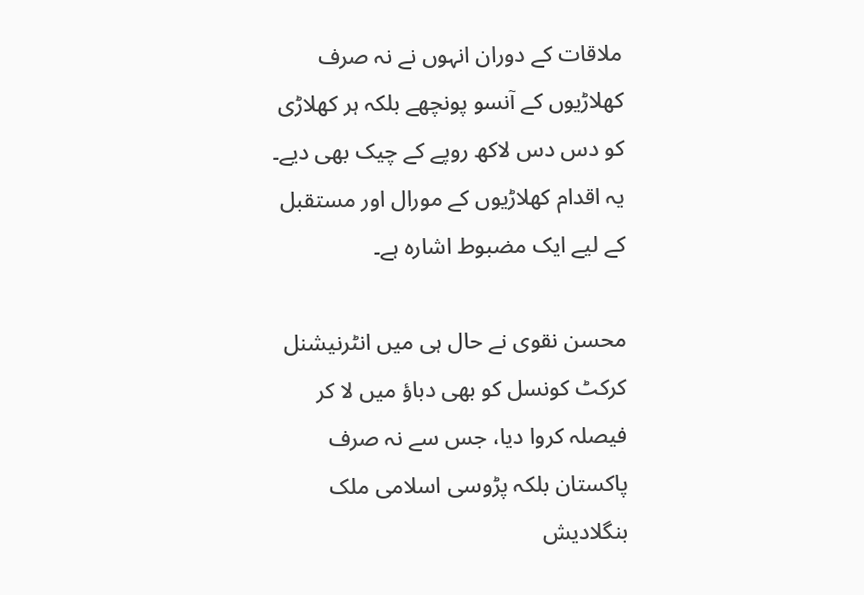ملاقات کے دوران انہوں نے نہ صرف کھلاڑیوں کے آنسو پونچھے بلکہ ہر کھلاڑی کو دس دس لاکھ روپے کے چیک بھی دیے۔ یہ اقدام کھلاڑیوں کے مورال اور مستقبل کے لیے ایک مضبوط اشارہ ہے۔

محسن نقوی نے حال ہی میں انٹرنیشنل کرکٹ کونسل کو بھی دباؤ میں لا کر فیصلہ کروا دیا، جس سے نہ صرف پاکستان بلکہ پڑوسی اسلامی ملک بنگلادیش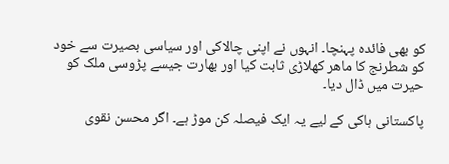کو بھی فائدہ پہنچا۔ انہوں نے اپنی چالاکی اور سیاسی بصیرت سے خود کو شطرنج کا ماھر کھلاڑی ثابت کیا اور بھارت جیسے پڑوسی ملک کو حیرت میں ڈال دیا۔

پاکستانی ہاکی کے لیے یہ ایک فیصلہ کن موڑ ہے۔ اگر محسن نقوی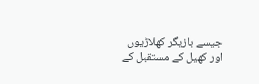جیسے بازیگر کھلاڑیوں اور کھیل کے مستقبل کے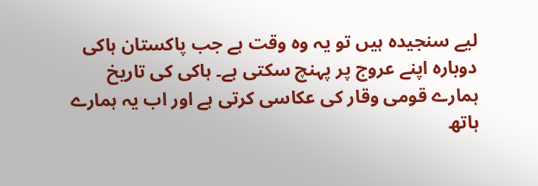لیے سنجیدہ ہیں تو یہ وہ وقت ہے جب پاکستان ہاکی دوبارہ اپنے عروج پر پہنچ سکتی ہے۔ ہاکی کی تاریخ ہمارے قومی وقار کی عکاسی کرتی ہے اور اب یہ ہمارے ہاتھ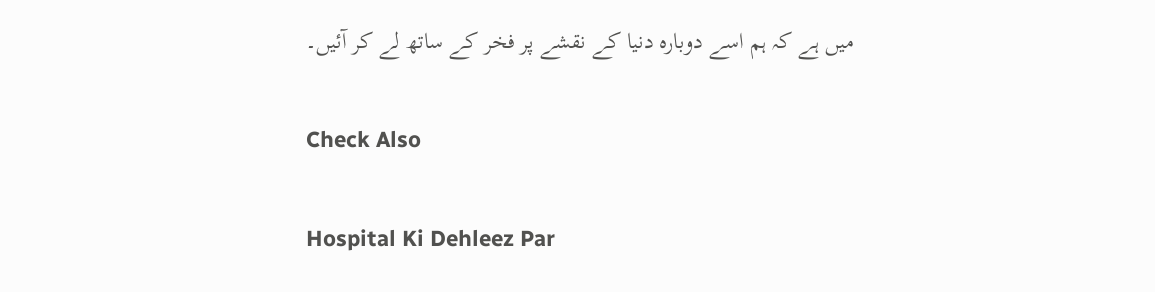میں ہے کہ ہم اسے دوبارہ دنیا کے نقشے پر فخر کے ساتھ لے کر آئیں۔

Check Also

Hospital Ki Dehleez Par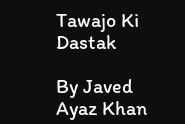Tawajo Ki Dastak

By Javed Ayaz Khan